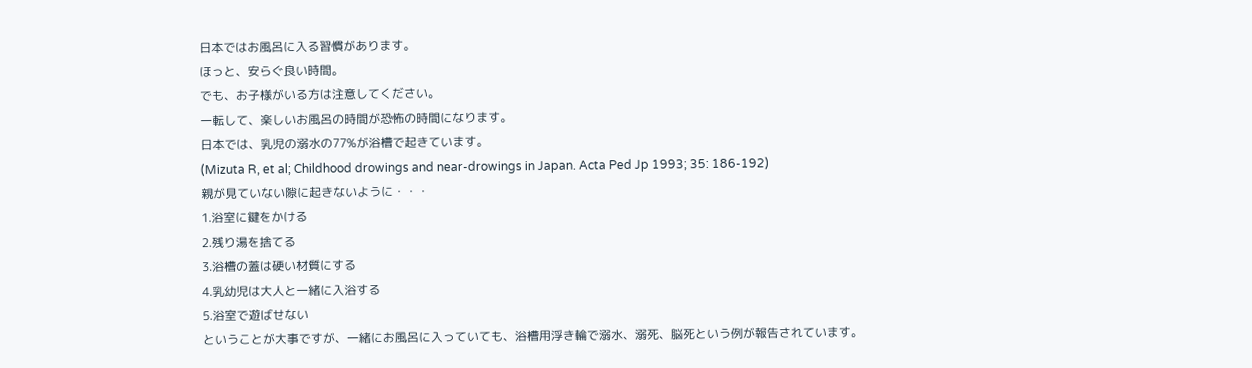日本ではお風呂に入る習慣があります。
ほっと、安らぐ良い時間。
でも、お子様がいる方は注意してください。
一転して、楽しいお風呂の時間が恐怖の時間になります。
日本では、乳児の溺水の77%が浴槽で起きています。
(Mizuta R, et al; Childhood drowings and near-drowings in Japan. Acta Ped Jp 1993; 35: 186-192)
親が見ていない隙に起きないように・・・
1.浴室に鍵をかける
2.残り湯を捨てる
3.浴槽の蓋は硬い材質にする
4.乳幼児は大人と一緒に入浴する
5.浴室で遊ばせない
ということが大事ですが、一緒にお風呂に入っていても、浴槽用浮き輪で溺水、溺死、脳死という例が報告されています。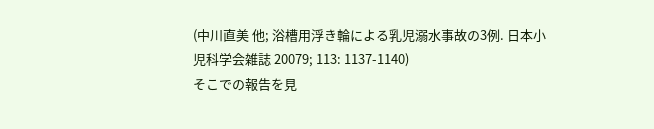(中川直美 他; 浴槽用浮き輪による乳児溺水事故の3例. 日本小児科学会雑誌 20079; 113: 1137-1140)
そこでの報告を見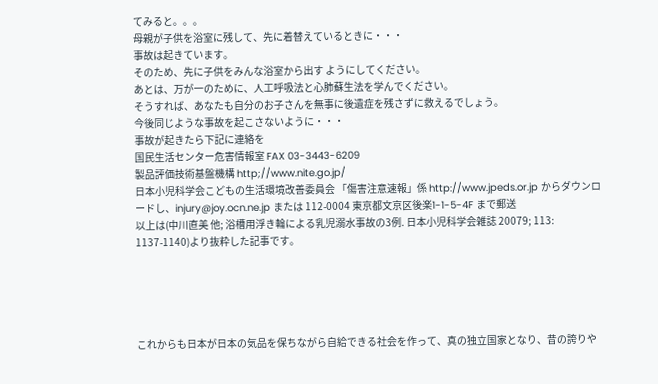てみると。。。
母親が子供を浴室に残して、先に着替えているときに・・・
事故は起きています。
そのため、先に子供をみんな浴室から出す ようにしてください。
あとは、万が一のために、人工呼吸法と心肺蘇生法を学んでください。
そうすれば、あなたも自分のお子さんを無事に後遺症を残さずに救えるでしょう。
今後同じような事故を起こさないように・・・
事故が起きたら下記に連絡を
国民生活センター危害情報室 FAX 03-3443-6209
製品評価技術基盤機構 http;//www.nite.go.jp/
日本小児科学会こどもの生活環境改善委員会 「傷害注意速報」係 http://www.jpeds.or.jp からダウンロードし、injury@joy.ocn.ne.jp または 112-0004 東京都文京区後楽1-1-5-4F まで郵送
以上は(中川直美 他; 浴槽用浮き輪による乳児溺水事故の3例. 日本小児科学会雑誌 20079; 113: 1137-1140)より抜粋した記事です。





これからも日本が日本の気品を保ちながら自給できる社会を作って、真の独立国家となり、昔の誇りや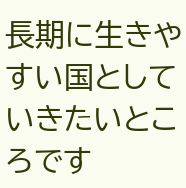長期に生きやすい国としていきたいところです